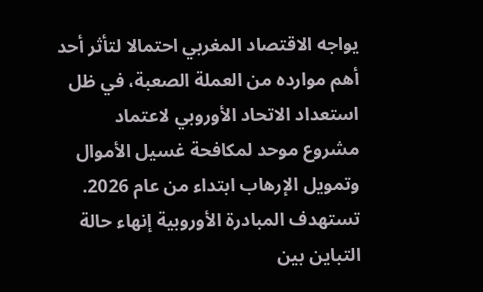يواجه الاقتصاد المغربي احتمالا لتأثر أحد أهم موارده من العملة الصعبة، في ظل استعداد الاتحاد الأوروبي لاعتماد مشروع موحد لمكافحة غسيل الأموال وتمويل الإرهاب ابتداء من عام 2026.
تستهدف المبادرة الأوروبية إنهاء حالة التباين بين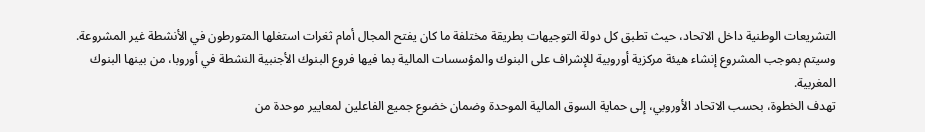التشريعات الوطنية داخل الاتحاد، حيث تطبق كل دولة التوجيهات بطريقة مختلفة ما كان يفتح المجال أمام ثغرات استغلها المتورطون في الأنشطة غير المشروعة. وسيتم بموجب المشروع إنشاء هيئة مركزية أوروبية للإشراف على البنوك والمؤسسات المالية بما فيها فروع البنوك الأجنبية النشطة في أوروبا، من بينها البنوك المغربية.
تهدف الخطوة، بحسب الاتحاد الأوروبي، إلى حماية السوق المالية الموحدة وضمان خضوع جميع الفاعلين لمعايير موحدة من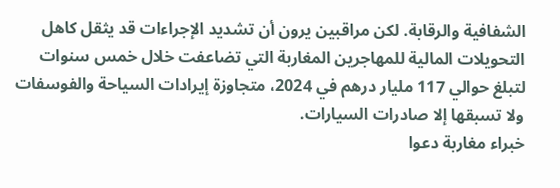الشفافية والرقابة. لكن مراقبين يرون أن تشديد الإجراءات قد يثقل كاهل التحويلات المالية للمهاجرين المغاربة التي تضاعفت خلال خمس سنوات لتبلغ حوالي 117 مليار درهم في 2024، متجاوزة إيرادات السياحة والفوسفات ولا تسبقها إلا صادرات السيارات.
خبراء مغاربة دعوا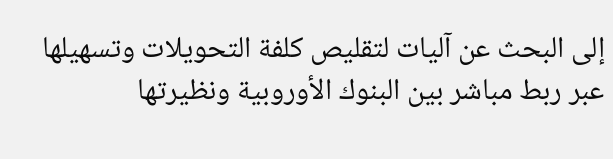إلى البحث عن آليات لتقليص كلفة التحويلات وتسهيلها عبر ربط مباشر بين البنوك الأوروبية ونظيرتها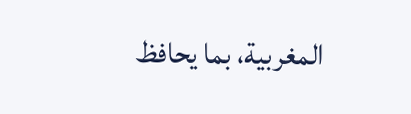المغربية، بما يحافظ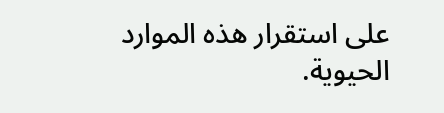على استقرار هذه الموارد الحيوية.